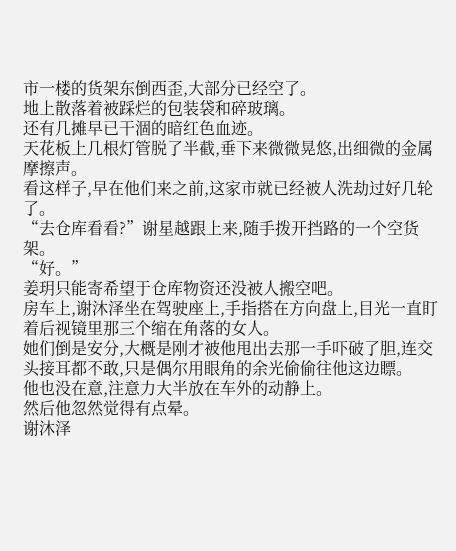市一楼的货架东倒西歪,大部分已经空了。
地上散落着被踩烂的包装袋和碎玻璃。
还有几摊早已干涸的暗红色血迹。
天花板上几根灯管脱了半截,垂下来微微晃悠,出细微的金属摩擦声。
看这样子,早在他们来之前,这家市就已经被人洗劫过好几轮了。
“去仓库看看?”谢星越跟上来,随手拨开挡路的一个空货架。
“好。”
姜玥只能寄希望于仓库物资还没被人搬空吧。
房车上,谢沐泽坐在驾驶座上,手指搭在方向盘上,目光一直盯着后视镜里那三个缩在角落的女人。
她们倒是安分,大概是刚才被他甩出去那一手吓破了胆,连交头接耳都不敢,只是偶尔用眼角的余光偷偷往他这边瞟。
他也没在意,注意力大半放在车外的动静上。
然后他忽然觉得有点晕。
谢沐泽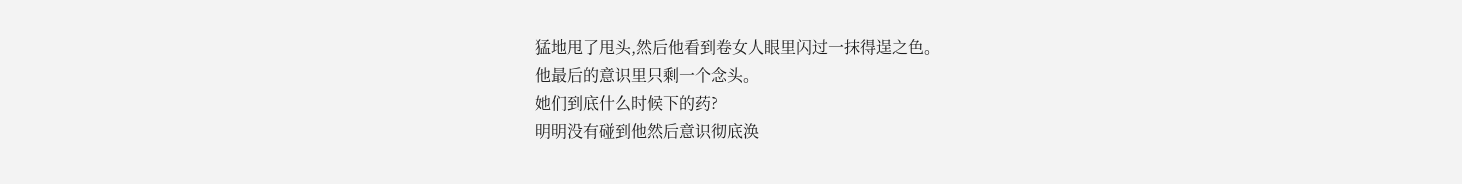猛地甩了甩头,然后他看到卷女人眼里闪过一抹得逞之色。
他最后的意识里只剩一个念头。
她们到底什么时候下的药?
明明没有碰到他然后意识彻底涣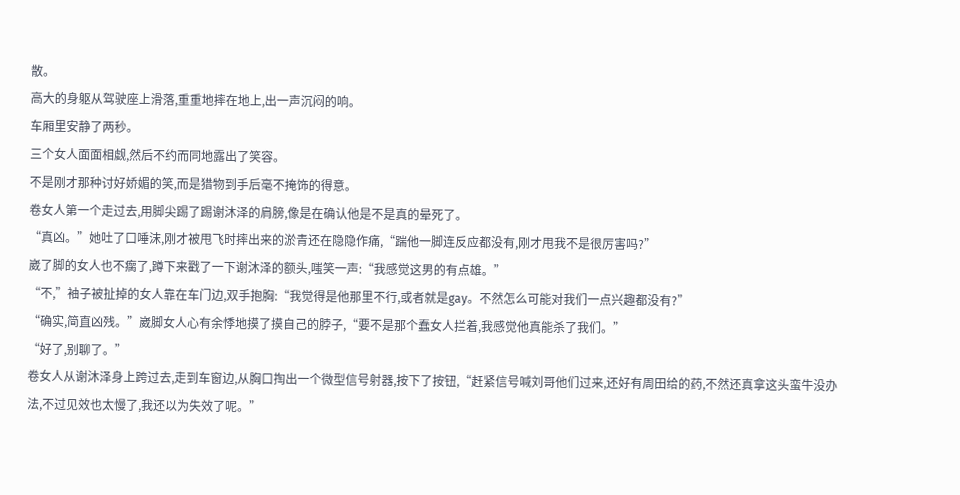散。
高大的身躯从驾驶座上滑落,重重地摔在地上,出一声沉闷的响。
车厢里安静了两秒。
三个女人面面相觑,然后不约而同地露出了笑容。
不是刚才那种讨好娇媚的笑,而是猎物到手后毫不掩饰的得意。
卷女人第一个走过去,用脚尖踢了踢谢沐泽的肩膀,像是在确认他是不是真的晕死了。
“真凶。”她吐了口唾沫,刚才被甩飞时摔出来的淤青还在隐隐作痛,“踹他一脚连反应都没有,刚才甩我不是很厉害吗?”
崴了脚的女人也不瘸了,蹲下来戳了一下谢沐泽的额头,嗤笑一声:“我感觉这男的有点雄。”
“不,”袖子被扯掉的女人靠在车门边,双手抱胸:“我觉得是他那里不行,或者就是gay。不然怎么可能对我们一点兴趣都没有?”
“确实,简直凶残。”崴脚女人心有余悸地摸了摸自己的脖子,“要不是那个蠢女人拦着,我感觉他真能杀了我们。”
“好了,别聊了。”
卷女人从谢沐泽身上跨过去,走到车窗边,从胸口掏出一个微型信号射器,按下了按钮,“赶紧信号喊刘哥他们过来,还好有周田给的药,不然还真拿这头蛮牛没办法,不过见效也太慢了,我还以为失效了呢。”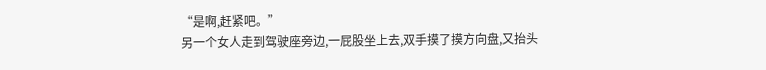“是啊,赶紧吧。”
另一个女人走到驾驶座旁边,一屁股坐上去,双手摸了摸方向盘,又抬头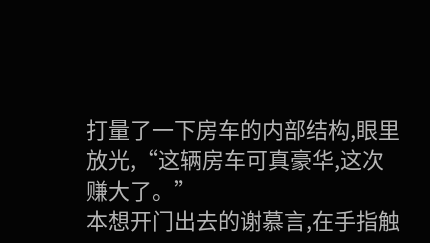打量了一下房车的内部结构,眼里放光,“这辆房车可真豪华,这次赚大了。”
本想开门出去的谢慕言,在手指触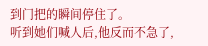到门把的瞬间停住了。
听到她们喊人后,他反而不急了,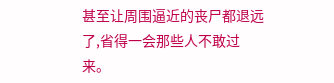甚至让周围逼近的丧尸都退远了,省得一会那些人不敢过来。